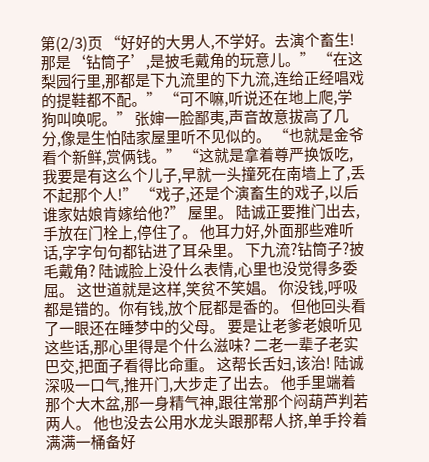第(2/3)页 “好好的大男人,不学好。去演个畜生!那是‘钻筒子’,是披毛戴角的玩意儿。” “在这梨园行里,那都是下九流里的下九流,连给正经唱戏的提鞋都不配。” “可不嘛,听说还在地上爬,学狗叫唤呢。” 张婶一脸鄙夷,声音故意拔高了几分,像是生怕陆家屋里听不见似的。 “也就是金爷看个新鲜,赏俩钱。” “这就是拿着尊严换饭吃,我要是有这么个儿子,早就一头撞死在南墙上了,丢不起那个人!” “戏子,还是个演畜生的戏子,以后谁家姑娘肯嫁给他?” 屋里。 陆诚正要推门出去,手放在门栓上,停住了。 他耳力好,外面那些难听话,字字句句都钻进了耳朵里。 下九流?钻筒子?披毛戴角? 陆诚脸上没什么表情,心里也没觉得多委屈。 这世道就是这样,笑贫不笑娼。 你没钱,呼吸都是错的。你有钱,放个屁都是香的。 但他回头看了一眼还在睡梦中的父母。 要是让老爹老娘听见这些话,那心里得是个什么滋味? 二老一辈子老实巴交,把面子看得比命重。 这帮长舌妇,该治! 陆诚深吸一口气,推开门,大步走了出去。 他手里端着那个大木盆,那一身精气神,跟往常那个闷葫芦判若两人。 他也没去公用水龙头跟那帮人挤,单手拎着满满一桶备好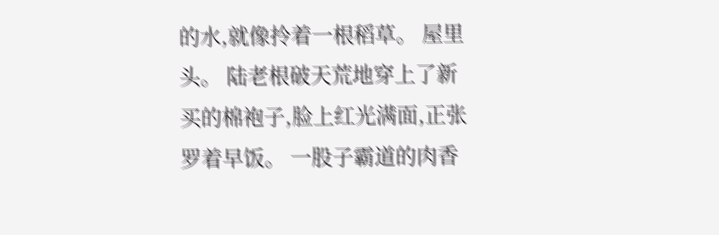的水,就像拎着一根稻草。 屋里头。 陆老根破天荒地穿上了新买的棉袍子,脸上红光满面,正张罗着早饭。 一股子霸道的肉香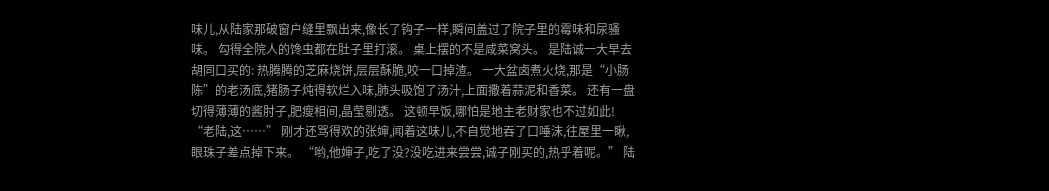味儿,从陆家那破窗户缝里飘出来,像长了钩子一样,瞬间盖过了院子里的霉味和尿骚味。 勾得全院人的馋虫都在肚子里打滚。 桌上摆的不是咸菜窝头。 是陆诚一大早去胡同口买的: 热腾腾的芝麻烧饼,层层酥脆,咬一口掉渣。 一大盆卤煮火烧,那是“小肠陈”的老汤底,猪肠子炖得软烂入味,肺头吸饱了汤汁,上面撒着蒜泥和香菜。 还有一盘切得薄薄的酱肘子,肥瘦相间,晶莹剔透。 这顿早饭,哪怕是地主老财家也不过如此! “老陆,这……” 刚才还骂得欢的张婶,闻着这味儿,不自觉地吞了口唾沫,往屋里一瞅,眼珠子差点掉下来。 “哟,他婶子,吃了没?没吃进来尝尝,诚子刚买的,热乎着呢。” 陆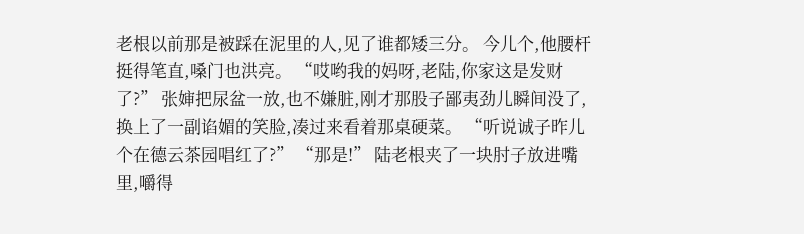老根以前那是被踩在泥里的人,见了谁都矮三分。 今儿个,他腰杆挺得笔直,嗓门也洪亮。 “哎哟我的妈呀,老陆,你家这是发财了?” 张婶把尿盆一放,也不嫌脏,刚才那股子鄙夷劲儿瞬间没了,换上了一副谄媚的笑脸,凑过来看着那桌硬菜。 “听说诚子昨儿个在德云茶园唱红了?” “那是!” 陆老根夹了一块肘子放进嘴里,嚼得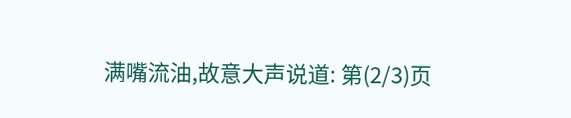满嘴流油,故意大声说道: 第(2/3)页